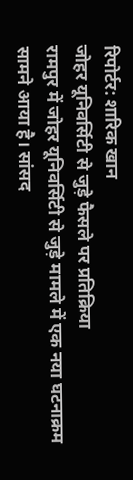रिपोर्टर: शारिक खान
जोहर यूनिवर्सिटी से जुड़े फैसले पर प्रतिक्रिया
रामपुर में जोहर यूनिवर्सिटी से जुड़े मामले में एक नया घटनाक्रम सामने आया है। सांसद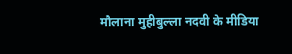मौलाना मुहीबुल्ला नदवी के मीडिया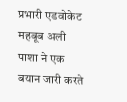प्रभारी एडवोकेट महबूब अली पाशा ने एक बयान जारी करते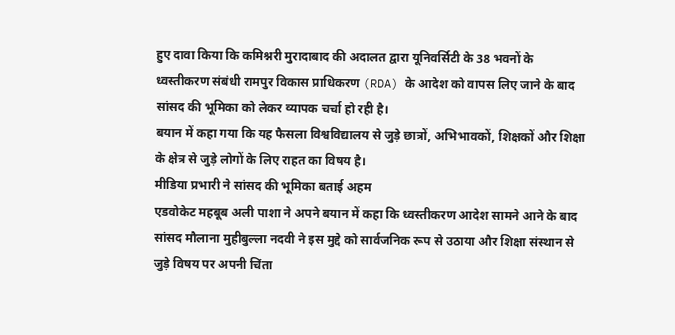हुए दावा किया कि कमिश्नरी मुरादाबाद की अदालत द्वारा यूनिवर्सिटी के 38 भवनों के ध्वस्तीकरण संबंधी रामपुर विकास प्राधिकरण (RDA) के आदेश को वापस लिए जाने के बाद सांसद की भूमिका को लेकर व्यापक चर्चा हो रही है।
बयान में कहा गया कि यह फैसला विश्वविद्यालय से जुड़े छात्रों, अभिभावकों, शिक्षकों और शिक्षा के क्षेत्र से जुड़े लोगों के लिए राहत का विषय है।
मीडिया प्रभारी ने सांसद की भूमिका बताई अहम
एडवोकेट महबूब अली पाशा ने अपने बयान में कहा कि ध्वस्तीकरण आदेश सामने आने के बाद सांसद मौलाना मुहीबुल्ला नदवी ने इस मुद्दे को सार्वजनिक रूप से उठाया और शिक्षा संस्थान से जुड़े विषय पर अपनी चिंता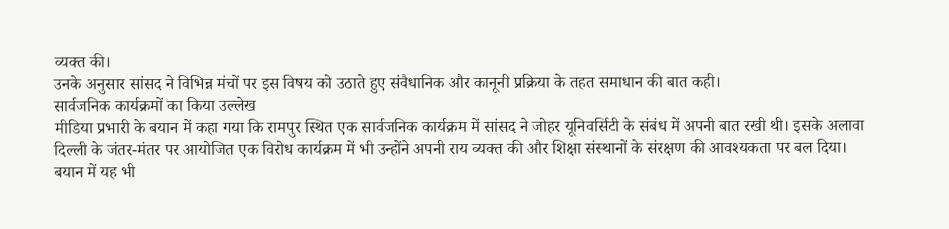व्यक्त की।
उनके अनुसार सांसद ने विभिन्न मंचों पर इस विषय को उठाते हुए संवैधानिक और कानूनी प्रक्रिया के तहत समाधान की बात कही।
सार्वजनिक कार्यक्रमों का किया उल्लेख
मीडिया प्रभारी के बयान में कहा गया कि रामपुर स्थित एक सार्वजनिक कार्यक्रम में सांसद ने जोहर यूनिवर्सिटी के संबंध में अपनी बात रखी थी। इसके अलावा दिल्ली के जंतर-मंतर पर आयोजित एक विरोध कार्यक्रम में भी उन्होंने अपनी राय व्यक्त की और शिक्षा संस्थानों के संरक्षण की आवश्यकता पर बल दिया।
बयान में यह भी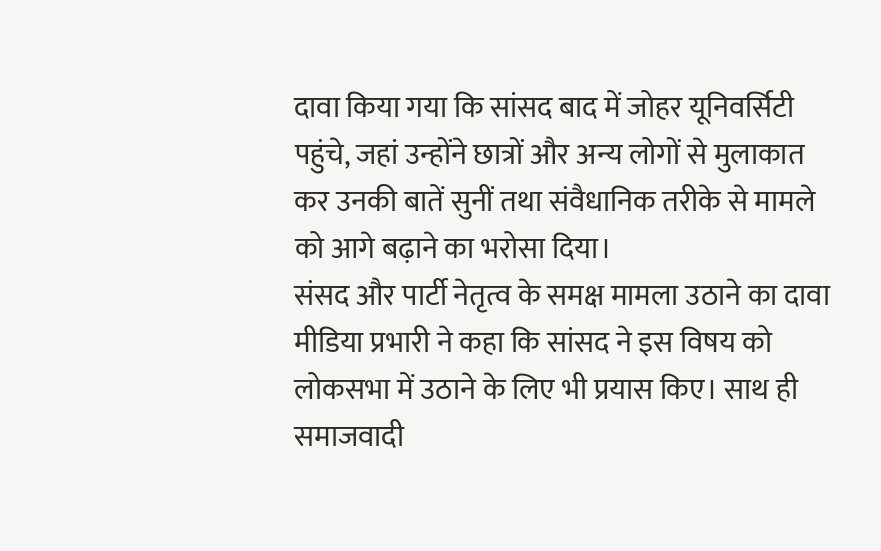दावा किया गया कि सांसद बाद में जोहर यूनिवर्सिटी पहुंचे, जहां उन्होंने छात्रों और अन्य लोगों से मुलाकात कर उनकी बातें सुनीं तथा संवैधानिक तरीके से मामले को आगे बढ़ाने का भरोसा दिया।
संसद और पार्टी नेतृत्व के समक्ष मामला उठाने का दावा
मीडिया प्रभारी ने कहा कि सांसद ने इस विषय को लोकसभा में उठाने के लिए भी प्रयास किए। साथ ही समाजवादी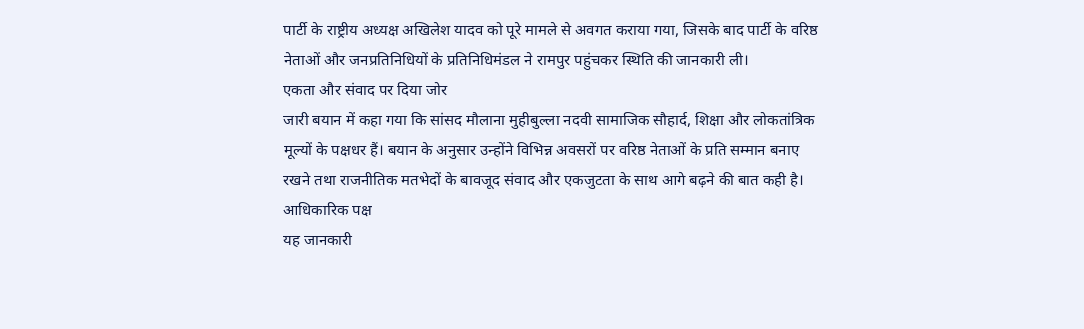पार्टी के राष्ट्रीय अध्यक्ष अखिलेश यादव को पूरे मामले से अवगत कराया गया, जिसके बाद पार्टी के वरिष्ठ नेताओं और जनप्रतिनिधियों के प्रतिनिधिमंडल ने रामपुर पहुंचकर स्थिति की जानकारी ली।
एकता और संवाद पर दिया जोर
जारी बयान में कहा गया कि सांसद मौलाना मुहीबुल्ला नदवी सामाजिक सौहार्द, शिक्षा और लोकतांत्रिक मूल्यों के पक्षधर हैं। बयान के अनुसार उन्होंने विभिन्न अवसरों पर वरिष्ठ नेताओं के प्रति सम्मान बनाए रखने तथा राजनीतिक मतभेदों के बावजूद संवाद और एकजुटता के साथ आगे बढ़ने की बात कही है।
आधिकारिक पक्ष
यह जानकारी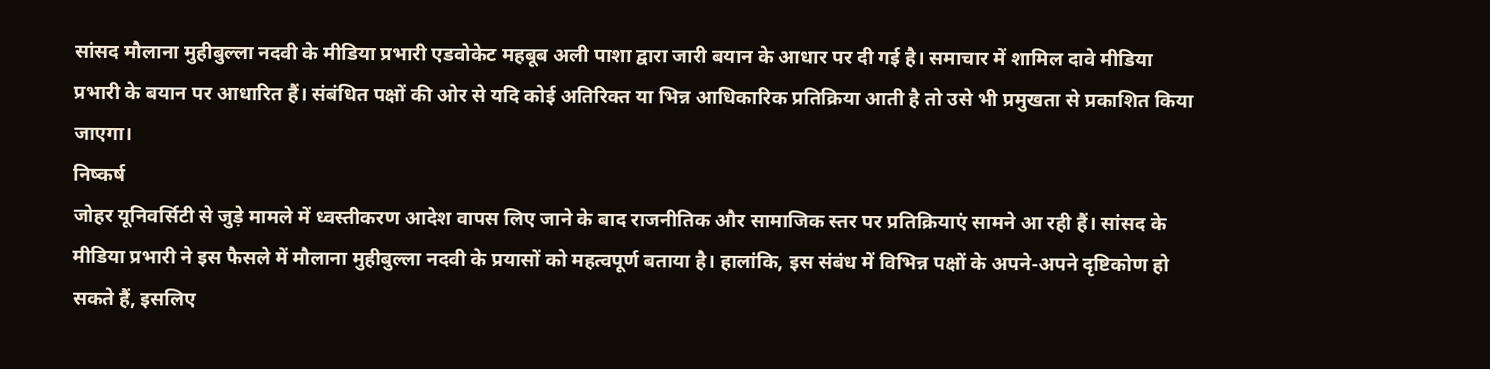सांसद मौलाना मुहीबुल्ला नदवी के मीडिया प्रभारी एडवोकेट महबूब अली पाशा द्वारा जारी बयान के आधार पर दी गई है। समाचार में शामिल दावे मीडिया प्रभारी के बयान पर आधारित हैं। संबंधित पक्षों की ओर से यदि कोई अतिरिक्त या भिन्न आधिकारिक प्रतिक्रिया आती है तो उसे भी प्रमुखता से प्रकाशित किया जाएगा।
निष्कर्ष
जोहर यूनिवर्सिटी से जुड़े मामले में ध्वस्तीकरण आदेश वापस लिए जाने के बाद राजनीतिक और सामाजिक स्तर पर प्रतिक्रियाएं सामने आ रही हैं। सांसद के मीडिया प्रभारी ने इस फैसले में मौलाना मुहीबुल्ला नदवी के प्रयासों को महत्वपूर्ण बताया है। हालांकि, इस संबंध में विभिन्न पक्षों के अपने-अपने दृष्टिकोण हो सकते हैं, इसलिए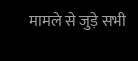मामले से जुड़े सभी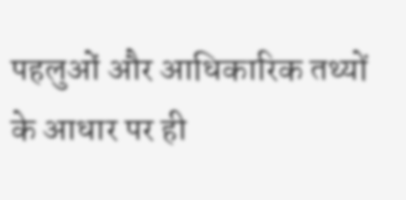पहलुओं और आधिकारिक तथ्यों के आधार पर ही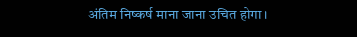अंतिम निष्कर्ष माना जाना उचित होगा।